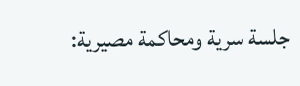جلسة سرية ومحاكمة مصيرية: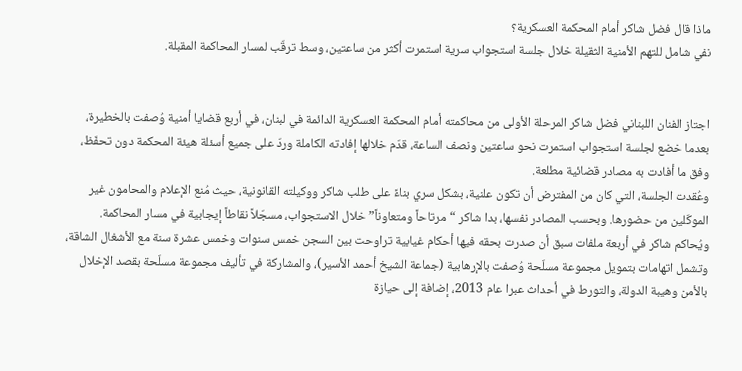ماذا قال فضل شاكر أمام المحكمة العسكرية؟
نفي شامل للتهم الأمنية الثقيلة خلال جلسة استجواب سرية استمرت أكثر من ساعتين، وسط ترقّب لمسار المحاكمة المقبلة.


اجتاز الفنان اللبناني فضل شاكر المرحلة الأولى من محاكمته أمام المحكمة العسكرية الدائمة في لبنان، في أربع قضايا أمنية وُصفت بالخطيرة، بعدما خضع لجلسة استجواب استمرت نحو ساعتين ونصف الساعة، قدّم خلالها إفادته الكاملة وردّ على جميع أسئلة هيئة المحكمة دون تحفّظ، وفق ما أفادت به مصادر قضائية مطلعة.
وعُقدت الجلسة، التي كان من المفترض أن تكون علنية، بشكل سري بناءً على طلب شاكر ووكيلته القانونية، حيث مُنع الإعلام والمحامون غير الموكّلين من حضورها. وبحسب المصادر نفسها، بدا شاكر “مرتاحاً ومتعاوناً” خلال الاستجواب، مسجّلاً نقاطاً إيجابية في مسار المحاكمة.
ويُحاكم شاكر في أربعة ملفات سبق أن صدرت بحقه فيها أحكام غيابية تراوحت بين السجن خمس سنوات وخمس عشرة سنة مع الأشغال الشاقة، وتشمل اتهامات بتمويل مجموعة مسلّحة وُصفت بالإرهابية (جماعة الشيخ أحمد الأسير)، والمشاركة في تأليف مجموعة مسلّحة بقصد الإخلال بالأمن وهيبة الدولة، والتورط في أحداث عبرا عام 2013، إضافة إلى حيازة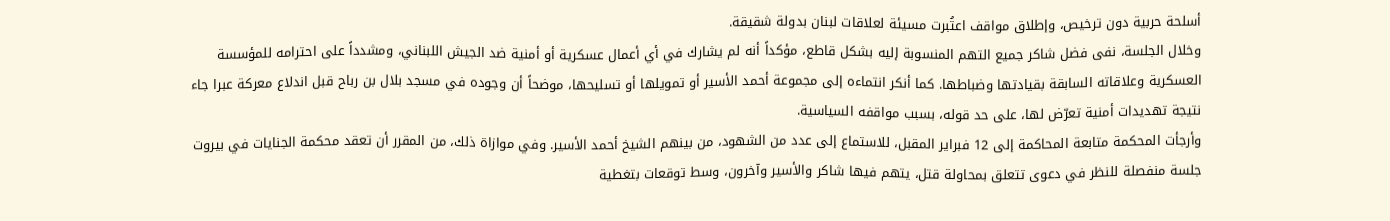أسلحة حربية دون ترخيص، وإطلاق مواقف اعتُبرت مسيئة لعلاقات لبنان بدولة شقيقة.
وخلال الجلسة، نفى فضل شاكر جميع التهم المنسوبة إليه بشكل قاطع، مؤكداً أنه لم يشارك في أي أعمال عسكرية أو أمنية ضد الجيش اللبناني، ومشدداً على احترامه للمؤسسة العسكرية وعلاقاته السابقة بقيادتها وضباطها. كما أنكر انتماءه إلى مجموعة أحمد الأسير أو تمويلها أو تسليحها، موضحاً أن وجوده في مسجد بلال بن رباح قبل اندلاع معركة عبرا جاء نتيجة تهديدات أمنية تعرّض لها، على حد قوله، بسبب مواقفه السياسية.
وأرجأت المحكمة متابعة المحاكمة إلى 12 فبراير المقبل، للاستماع إلى عدد من الشهود، من بينهم الشيخ أحمد الأسير. وفي موازاة ذلك، من المقرر أن تعقد محكمة الجنايات في بيروت جلسة منفصلة للنظر في دعوى تتعلق بمحاولة قتل، يتهم فيها شاكر والأسير وآخرون، وسط توقعات بتغطية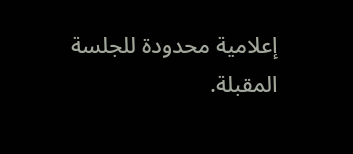إعلامية محدودة للجلسة المقبلة.